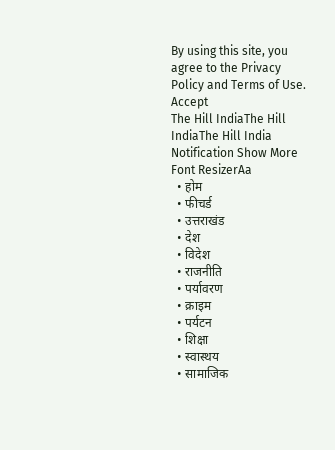By using this site, you agree to the Privacy Policy and Terms of Use.
Accept
The Hill IndiaThe Hill IndiaThe Hill India
Notification Show More
Font ResizerAa
  • होम
  • फीचर्ड
  • उत्तराखंड
  • देश
  • विदेश
  • राजनीति
  • पर्यावरण
  • क्राइम
  • पर्यटन
  • शिक्षा
  • स्वास्थय
  • सामाजिक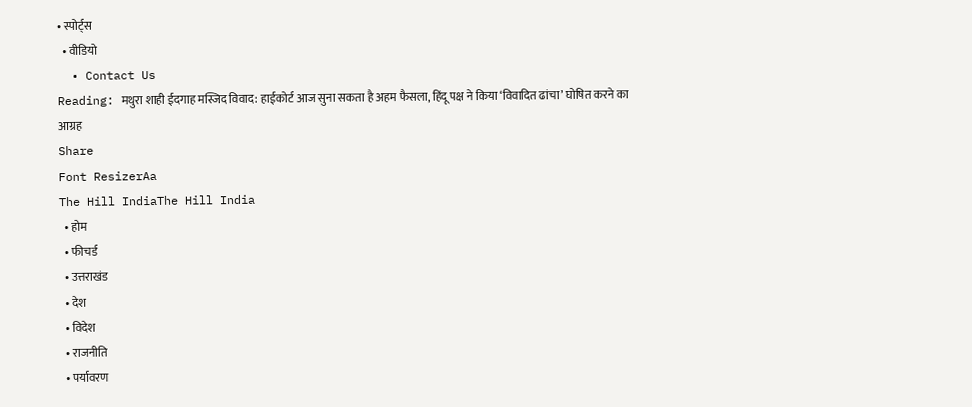• स्पोर्ट्स
  • वीडियो
  • Contact Us
Reading: मथुरा शाही ईदगाह मस्जिद विवाद: हाईकोर्ट आज सुना सकता है अहम फैसला, हिंदू पक्ष ने किया ‘विवादित ढांचा’ घोषित करने का आग्रह
Share
Font ResizerAa
The Hill IndiaThe Hill India
  • होम
  • फीचर्ड
  • उत्तराखंड
  • देश
  • विदेश
  • राजनीति
  • पर्यावरण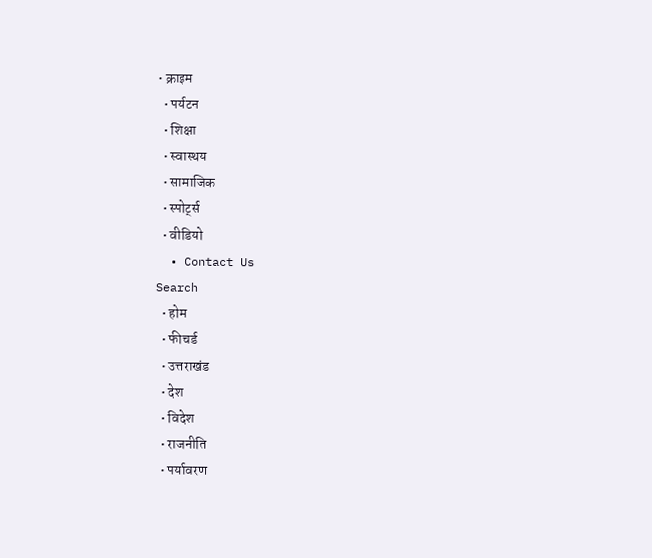• क्राइम
  • पर्यटन
  • शिक्षा
  • स्वास्थय
  • सामाजिक
  • स्पोर्ट्स
  • वीडियो
  • Contact Us
Search
  • होम
  • फीचर्ड
  • उत्तराखंड
  • देश
  • विदेश
  • राजनीति
  • पर्यावरण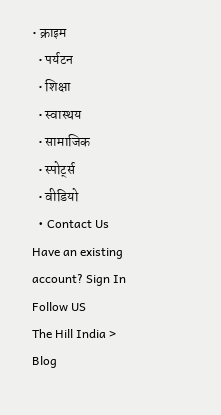• क्राइम
  • पर्यटन
  • शिक्षा
  • स्वास्थय
  • सामाजिक
  • स्पोर्ट्स
  • वीडियो
  • Contact Us
Have an existing account? Sign In
Follow US
The Hill India > Blog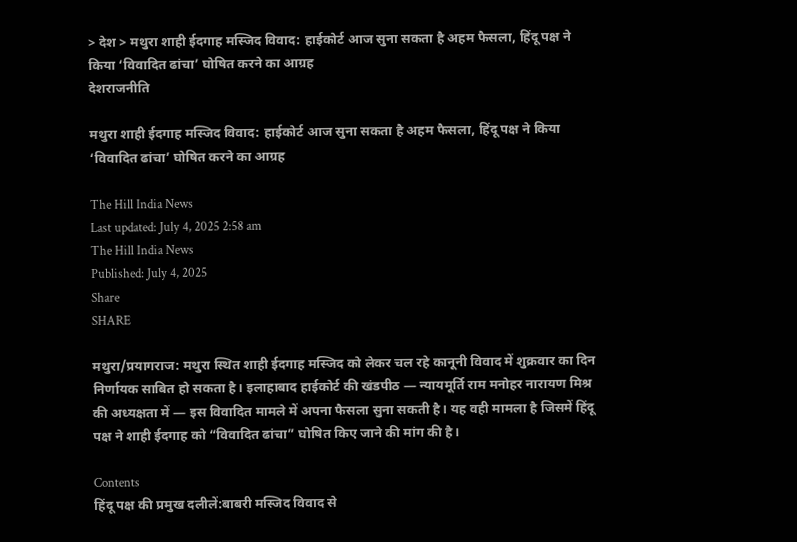> देश > मथुरा शाही ईदगाह मस्जिद विवाद: हाईकोर्ट आज सुना सकता है अहम फैसला, हिंदू पक्ष ने किया ‘विवादित ढांचा’ घोषित करने का आग्रह
देशराजनीति

मथुरा शाही ईदगाह मस्जिद विवाद: हाईकोर्ट आज सुना सकता है अहम फैसला, हिंदू पक्ष ने किया ‘विवादित ढांचा’ घोषित करने का आग्रह

The Hill India News
Last updated: July 4, 2025 2:58 am
The Hill India News
Published: July 4, 2025
Share
SHARE

मथुरा/प्रयागराज: मथुरा स्थित शाही ईदगाह मस्जिद को लेकर चल रहे कानूनी विवाद में शुक्रवार का दिन निर्णायक साबित हो सकता है। इलाहाबाद हाईकोर्ट की खंडपीठ — न्यायमूर्ति राम मनोहर नारायण मिश्र की अध्यक्षता में — इस विवादित मामले में अपना फैसला सुना सकती है। यह वही मामला है जिसमें हिंदू पक्ष ने शाही ईदगाह को “विवादित ढांचा” घोषित किए जाने की मांग की है।

Contents
हिंदू पक्ष की प्रमुख दलीलें:बाबरी मस्जिद विवाद से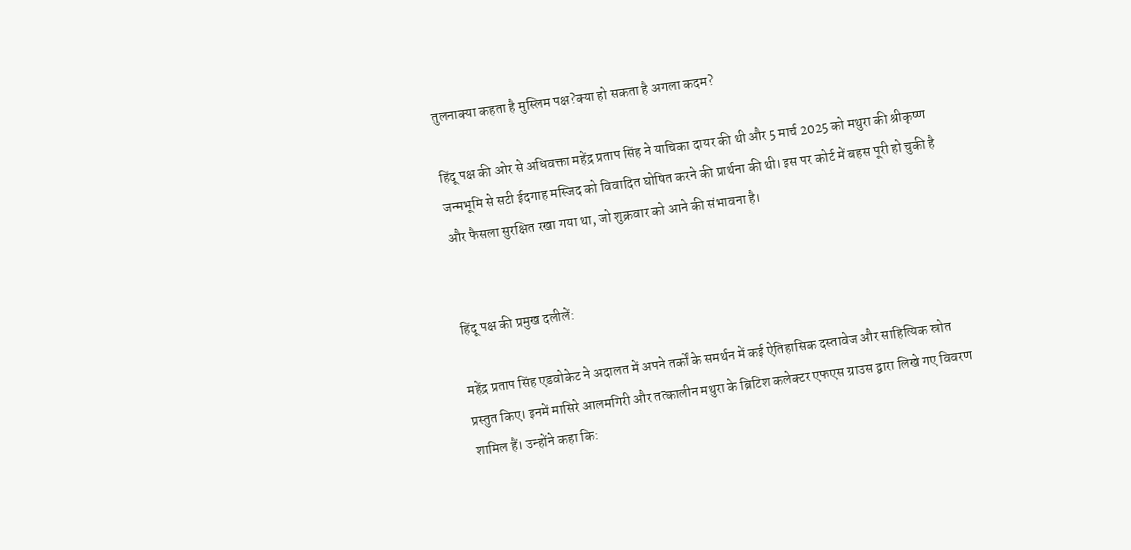तुलनाक्या कहता है मुस्लिम पक्ष?क्या हो सकता है अगला कदम?

हिंदू पक्ष की ओर से अधिवक्ता महेंद्र प्रताप सिंह ने याचिका दायर की थी और 5 मार्च 2025 को मथुरा की श्रीकृष्ण जन्मभूमि से सटी ईदगाह मस्जिद को विवादित घोषित करने की प्रार्थना की थी। इस पर कोर्ट में बहस पूरी हो चुकी है और फैसला सुरक्षित रखा गया था, जो शुक्रवार को आने की संभावना है।


हिंदू पक्ष की प्रमुख दलीलें:

महेंद्र प्रताप सिंह एडवोकेट ने अदालत में अपने तर्कों के समर्थन में कई ऐतिहासिक दस्तावेज और साहित्यिक स्रोत प्रस्तुत किए। इनमें मासिरे आलमगिरी और तत्कालीन मथुरा के ब्रिटिश कलेक्टर एफएस ग्राउस द्वारा लिखे गए विवरण शामिल हैं। उन्होंने कहा कि: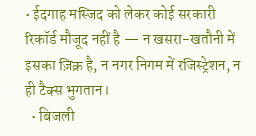• ईदगाह मस्जिद को लेकर कोई सरकारी रिकॉर्ड मौजूद नहीं है — न खसरा-खतौनी में इसका ज़िक्र है, न नगर निगम में रजिस्ट्रेशन, न ही टैक्स भुगतान।
  • बिजली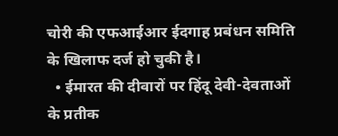चोरी की एफआईआर ईदगाह प्रबंधन समिति के खिलाफ दर्ज हो चुकी है।
  • ईमारत की दीवारों पर हिंदू देवी-देवताओं के प्रतीक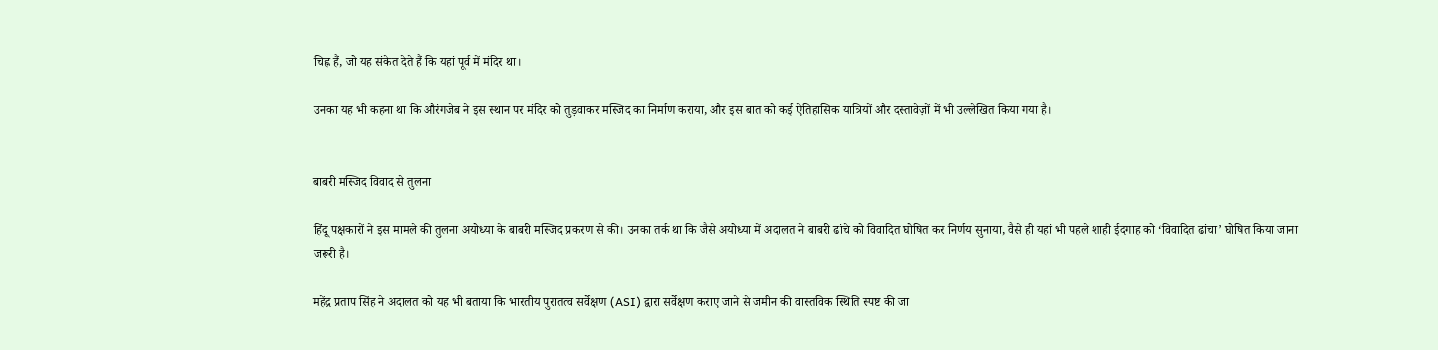चिह्न हैं, जो यह संकेत देते हैं कि यहां पूर्व में मंदिर था।

उनका यह भी कहना था कि औरंगजेब ने इस स्थान पर मंदिर को तुड़वाकर मस्जिद का निर्माण कराया, और इस बात को कई ऐतिहासिक यात्रियों और दस्तावेज़ों में भी उल्लेखित किया गया है।


बाबरी मस्जिद विवाद से तुलना

हिंदू पक्षकारों ने इस मामले की तुलना अयोध्या के बाबरी मस्जिद प्रकरण से की। उनका तर्क था कि जैसे अयोध्या में अदालत ने बाबरी ढांचे को विवादित घोषित कर निर्णय सुनाया, वैसे ही यहां भी पहले शाही ईदगाह को ‘विवादित ढांचा’ घोषित किया जाना जरूरी है।

महेंद्र प्रताप सिंह ने अदालत को यह भी बताया कि भारतीय पुरातत्व सर्वेक्षण (ASI) द्वारा सर्वेक्षण कराए जाने से जमीन की वास्तविक स्थिति स्पष्ट की जा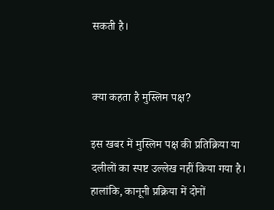सकती है।


क्या कहता है मुस्लिम पक्ष?

इस खबर में मुस्लिम पक्ष की प्रतिक्रिया या दलीलों का स्पष्ट उल्लेख नहीं किया गया है। हालांकि, कानूनी प्रक्रिया में दोनों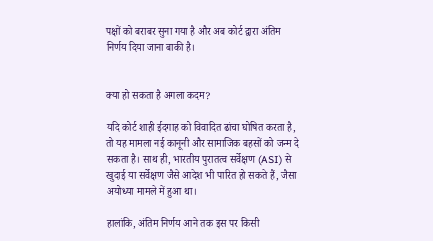पक्षों को बराबर सुना गया है और अब कोर्ट द्वारा अंतिम निर्णय दिया जाना बाकी है।


क्या हो सकता है अगला कदम?

यदि कोर्ट शाही ईदगाह को विवादित ढांचा घोषित करता है, तो यह मामला नई कानूनी और सामाजिक बहसों को जन्म दे सकता है। साथ ही, भारतीय पुरातत्व सर्वेक्षण (ASI) से खुदाई या सर्वेक्षण जैसे आदेश भी पारित हो सकते हैं, जैसा अयोध्या मामले में हुआ था।

हालांकि, अंतिम निर्णय आने तक इस पर किसी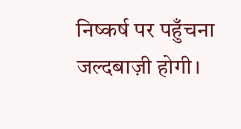निष्कर्ष पर पहुँचना जल्दबाज़ी होगी।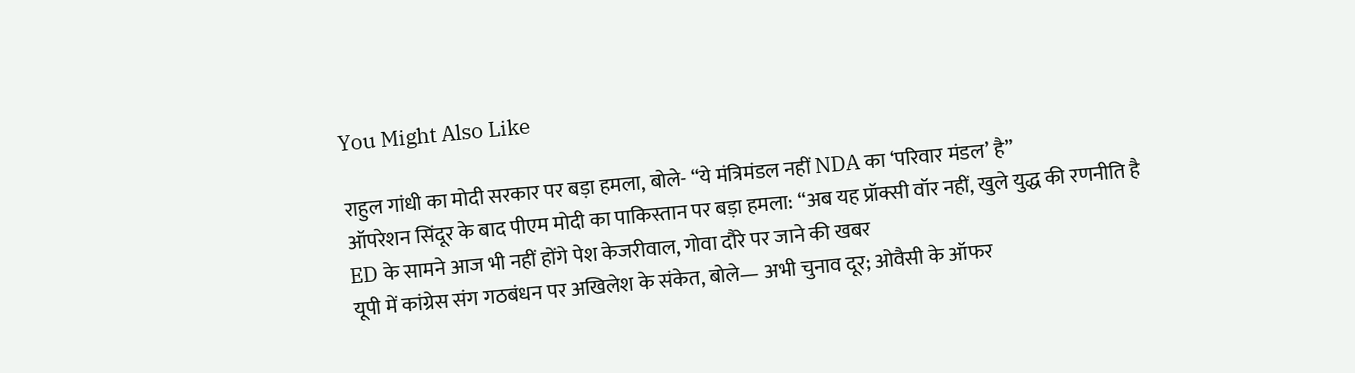You Might Also Like

राहुल गांधी का मोदी सरकार पर बड़ा हमला, बोले- “ये मंत्रिमंडल नहीं NDA का ‘परिवार मंडल’ है”
ऑपरेशन सिंदूर के बाद पीएम मोदी का पाकिस्तान पर बड़ा हमला: “अब यह प्रॉक्सी वॉर नहीं, खुले युद्ध की रणनीति है
ED के सामने आज भी नहीं होंगे पेश केजरीवाल, गोवा दौरे पर जाने की खबर
यूपी में कांग्रेस संग गठबंधन पर अखिलेश के संकेत, बोले— अभी चुनाव दूर; ओवैसी के ऑफर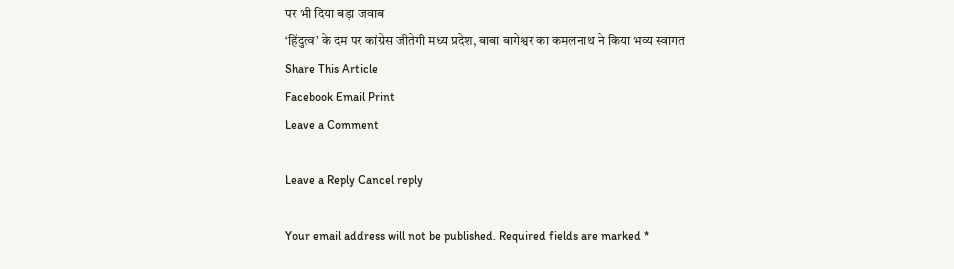पर भी दिया बड़ा जवाब
‘हिंदुत्व’ के दम पर कांग्रेस जीतेगी मध्य प्रदेश, बाबा बागेश्वर का कमलनाथ ने किया भव्य स्वागत
Share This Article
Facebook Email Print
Leave a Comment

Leave a Reply Cancel reply

Your email address will not be published. Required fields are marked *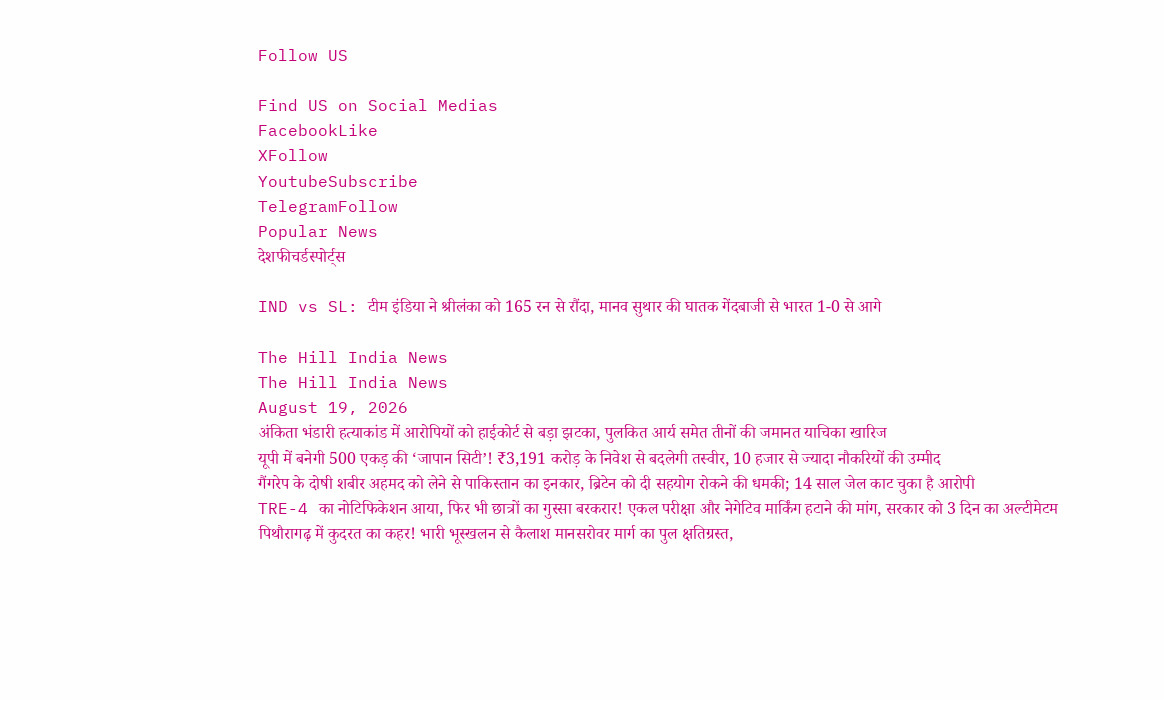Follow US

Find US on Social Medias
FacebookLike
XFollow
YoutubeSubscribe
TelegramFollow
Popular News
देशफीचर्डस्पोर्ट्स

IND vs SL: टीम इंडिया ने श्रीलंका को 165 रन से रौंदा, मानव सुथार की घातक गेंदबाजी से भारत 1-0 से आगे

The Hill India News
The Hill India News
August 19, 2026
अंकिता भंडारी हत्याकांड में आरोपियों को हाईकोर्ट से बड़ा झटका, पुलकित आर्य समेत तीनों की जमानत याचिका खारिज
यूपी में बनेगी 500 एकड़ की ‘जापान सिटी’! ₹3,191 करोड़ के निवेश से बदलेगी तस्वीर, 10 हजार से ज्यादा नौकरियों की उम्मीद
गैंगरेप के दोषी शबीर अहमद को लेने से पाकिस्तान का इनकार, ब्रिटेन को दी सहयोग रोकने की धमकी; 14 साल जेल काट चुका है आरोपी
TRE-4 का नोटिफिकेशन आया, फिर भी छात्रों का गुस्सा बरकरार! एकल परीक्षा और नेगेटिव मार्किंग हटाने की मांग, सरकार को 3 दिन का अल्टीमेटम
पिथौरागढ़ में कुदरत का कहर! भारी भूस्खलन से कैलाश मानसरोवर मार्ग का पुल क्षतिग्रस्त,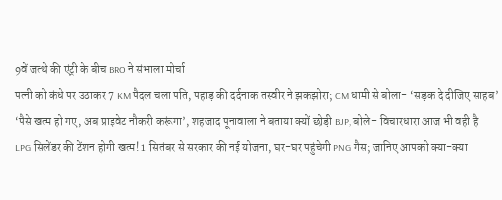9वें जत्थे की एंट्री के बीच BRO ने संभाला मोर्चा
पत्नी को कंधे पर उठाकर 7 KM पैदल चला पति, पहाड़ की दर्दनाक तस्वीर ने झकझोरा; CM धामी से बोला- ‘सड़क दे दीजिए साहब’
‘पैसे खत्म हो गए, अब प्राइवेट नौकरी करूंगा’, शहजाद पूनावाला ने बताया क्यों छोड़ी BJP, बोले- विचारधारा आज भी वही है
LPG सिलेंडर की टेंशन होगी खत्म! 1 सितंबर से सरकार की नई योजना, घर-घर पहुंचेगी PNG गैस; जानिए आपको क्या-क्या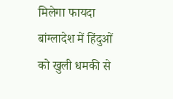मिलेगा फायदा
बांग्लादेश में हिंदुओं को खुली धमकी से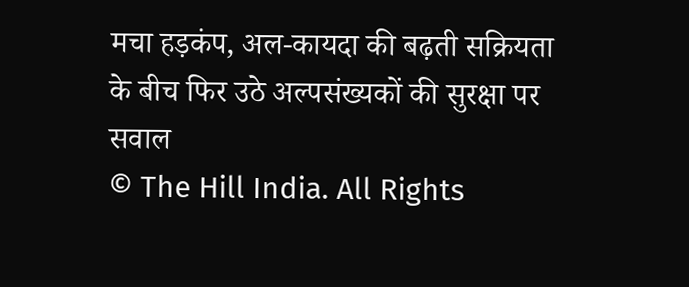मचा हड़कंप, अल-कायदा की बढ़ती सक्रियता के बीच फिर उठे अल्पसंख्यकों की सुरक्षा पर सवाल
© The Hill India. All Rights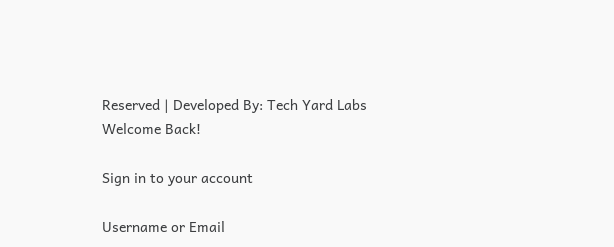Reserved | Developed By: Tech Yard Labs
Welcome Back!

Sign in to your account

Username or Email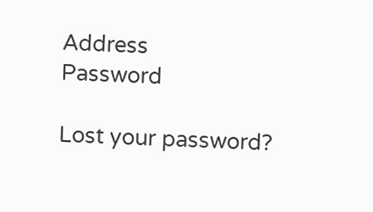Address
Password

Lost your password?